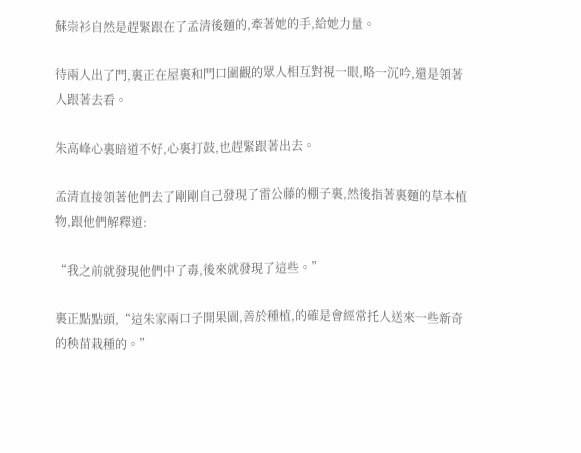蘇崇衫自然是趕緊跟在了孟清後麵的,牽著她的手,給她力量。

待兩人出了門,裏正在屋裏和門口圍觀的眾人相互對視一眼,略一沉吟,還是領著人跟著去看。

朱高峰心裏暗道不好,心裏打鼓,也趕緊跟著出去。

孟清直接領著他們去了剛剛自己發現了雷公藤的棚子裏,然後指著裏麵的草本植物,跟他們解釋道:

“我之前就發現他們中了毒,後來就發現了這些。”

裏正點點頭,“這朱家兩口子開果園,善於種植,的確是會經常托人送來一些新奇的秧苗栽種的。”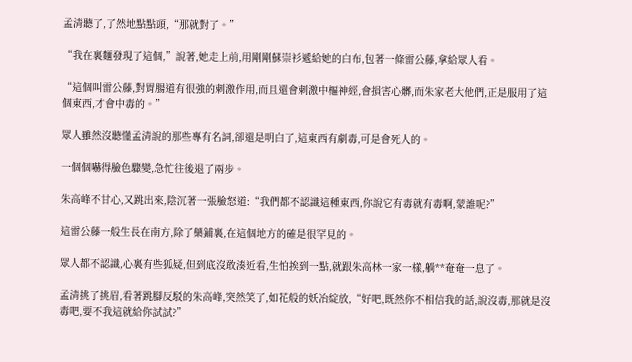孟清聽了,了然地點點頭,“那就對了。”

“我在裏麵發現了這個,”說著,她走上前,用剛剛蘇崇衫遞給她的白布,包著一條雷公藤,拿給眾人看。

“這個叫雷公藤,對胃腸道有很強的刺激作用,而且還會刺激中樞神經,會損害心髒,而朱家老大他們,正是服用了這個東西,才會中毒的。”

眾人雖然沒聽懂孟清說的那些專有名詞,卻還是明白了,這東西有劇毒,可是會死人的。

一個個嚇得臉色驟變,急忙往後退了兩步。

朱高峰不甘心,又跳出來,陰沉著一張臉怒道:“我們都不認識這種東西,你說它有毒就有毒啊,蒙誰呢?”

這雷公藤一般生長在南方,除了藥鋪裏,在這個地方的確是很罕見的。

眾人都不認識,心裏有些狐疑,但到底沒敢湊近看,生怕挨到一點,就跟朱高林一家一樣,躺**奄奄一息了。

孟清挑了挑眉,看著跳腳反駁的朱高峰,突然笑了,如花般的妖冶綻放,“好吧,既然你不相信我的話,說沒毒,那就是沒毒吧,要不我這就給你試試?”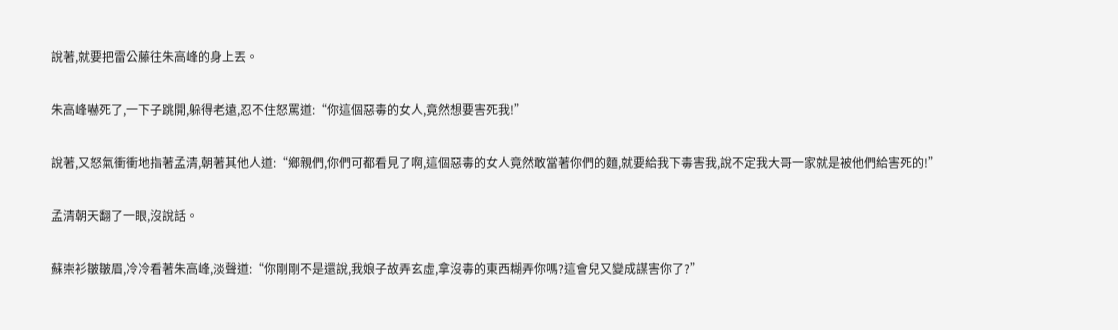說著,就要把雷公藤往朱高峰的身上丟。

朱高峰嚇死了,一下子跳開,躲得老遠,忍不住怒罵道:“你這個惡毒的女人,竟然想要害死我!”

說著,又怒氣衝衝地指著孟清,朝著其他人道:“鄉親們,你們可都看見了啊,這個惡毒的女人竟然敢當著你們的麵,就要給我下毒害我,說不定我大哥一家就是被他們給害死的!”

孟清朝天翻了一眼,沒說話。

蘇崇衫皺皺眉,冷冷看著朱高峰,淡聲道:“你剛剛不是還說,我娘子故弄玄虛,拿沒毒的東西糊弄你嗎?這會兒又變成謀害你了?”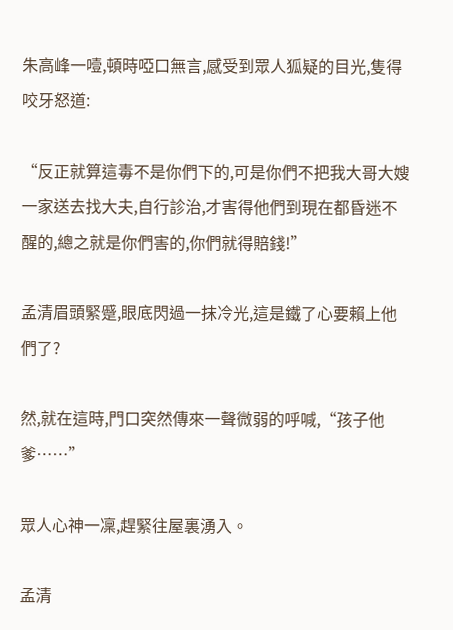朱高峰一噎,頓時啞口無言,感受到眾人狐疑的目光,隻得咬牙怒道:

“反正就算這毒不是你們下的,可是你們不把我大哥大嫂一家送去找大夫,自行診治,才害得他們到現在都昏迷不醒的,總之就是你們害的,你們就得賠錢!”

孟清眉頭緊蹙,眼底閃過一抹冷光,這是鐵了心要賴上他們了?

然,就在這時,門口突然傳來一聲微弱的呼喊,“孩子他爹……”

眾人心神一凜,趕緊往屋裏湧入。

孟清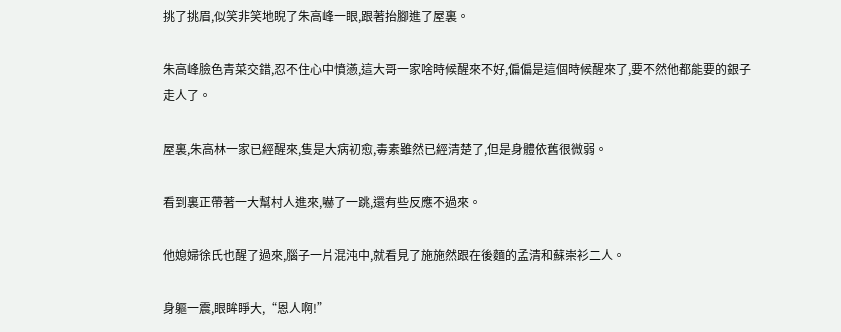挑了挑眉,似笑非笑地睨了朱高峰一眼,跟著抬腳進了屋裏。

朱高峰臉色青菜交錯,忍不住心中憤懣,這大哥一家啥時候醒來不好,偏偏是這個時候醒來了,要不然他都能要的銀子走人了。

屋裏,朱高林一家已經醒來,隻是大病初愈,毒素雖然已經清楚了,但是身體依舊很微弱。

看到裏正帶著一大幫村人進來,嚇了一跳,還有些反應不過來。

他媳婦徐氏也醒了過來,腦子一片混沌中,就看見了施施然跟在後麵的孟清和蘇崇衫二人。

身軀一震,眼眸睜大,“恩人啊!”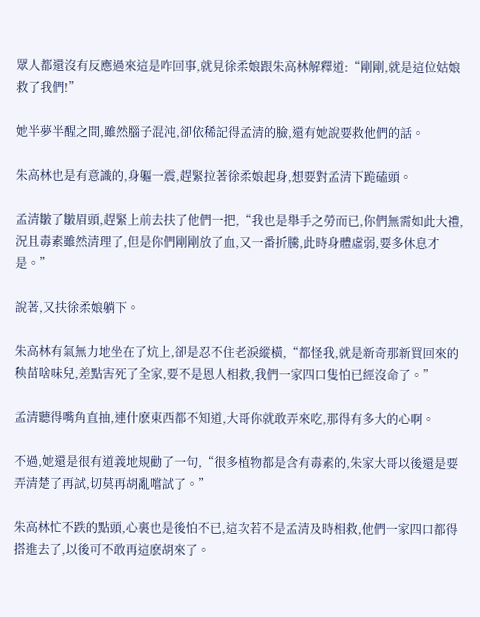眾人都還沒有反應過來這是咋回事,就見徐柔娘跟朱高林解釋道:“剛剛,就是這位姑娘救了我們!”

她半夢半醒之間,雖然腦子混沌,卻依稀記得孟清的臉,還有她說要救他們的話。

朱高林也是有意識的,身軀一震,趕緊拉著徐柔娘起身,想要對孟清下跪磕頭。

孟清皺了皺眉頭,趕緊上前去扶了他們一把,“我也是舉手之勞而已,你們無需如此大禮,況且毒素雖然清理了,但是你們剛剛放了血,又一番折騰,此時身體虛弱,要多休息才是。”

說著,又扶徐柔娘躺下。

朱高林有氣無力地坐在了炕上,卻是忍不住老淚縱橫,“都怪我,就是新奇那新買回來的秧苗啥味兒,差點害死了全家,要不是恩人相救,我們一家四口隻怕已經沒命了。”

孟清聽得嘴角直抽,連什麽東西都不知道,大哥你就敢弄來吃,那得有多大的心啊。

不過,她還是很有道義地規勸了一句,“很多植物都是含有毒素的,朱家大哥以後還是要弄清楚了再試,切莫再胡亂嚐試了。”

朱高林忙不跌的點頭,心裏也是後怕不已,這次若不是孟清及時相救,他們一家四口都得搭進去了,以後可不敢再這麽胡來了。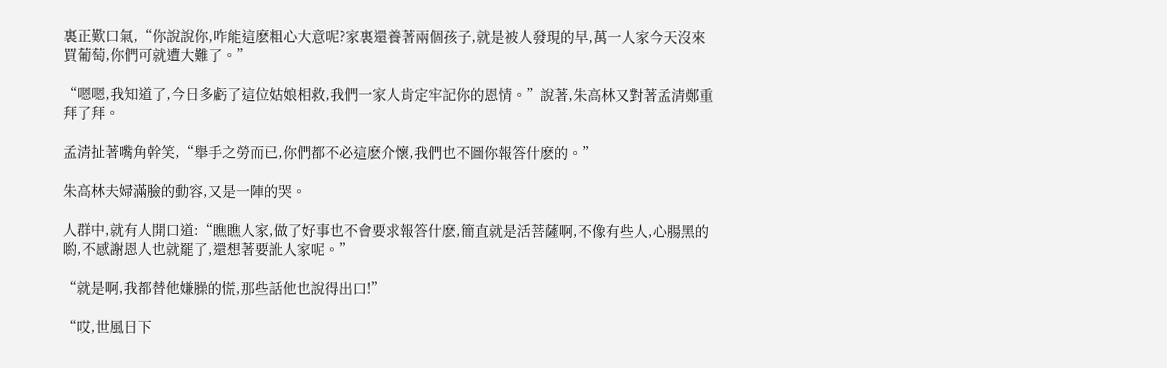裏正歎口氣,“你說說你,咋能這麽粗心大意呢?家裏還養著兩個孩子,就是被人發現的早,萬一人家今天沒來買葡萄,你們可就遭大難了。”

“嗯嗯,我知道了,今日多虧了這位姑娘相救,我們一家人肯定牢記你的恩情。”說著,朱高林又對著孟清鄭重拜了拜。

孟清扯著嘴角幹笑,“舉手之勞而已,你們都不必這麽介懷,我們也不圖你報答什麽的。”

朱高林夫婦滿臉的動容,又是一陣的哭。

人群中,就有人開口道:“瞧瞧人家,做了好事也不會要求報答什麽,簡直就是活菩薩啊,不像有些人,心腸黑的喲,不感謝恩人也就罷了,還想著要訛人家呢。”

“就是啊,我都替他嫌臊的慌,那些話他也說得出口!”

“哎,世風日下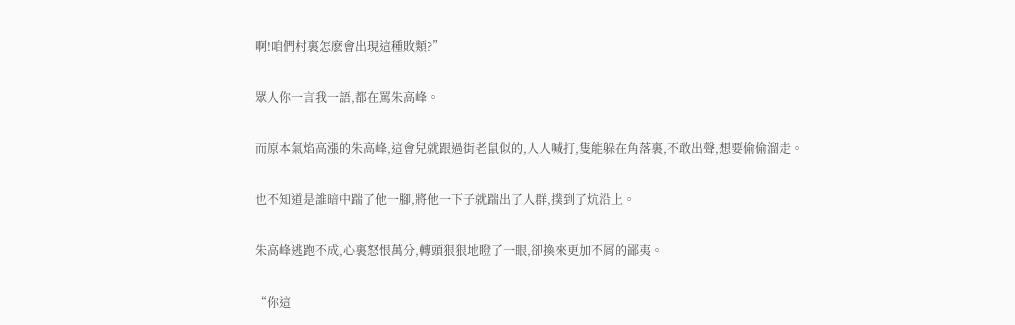啊!咱們村裏怎麽會出現這種敗類?”

眾人你一言我一語,都在罵朱高峰。

而原本氣焰高漲的朱高峰,這會兒就跟過街老鼠似的,人人喊打,隻能躲在角落裏,不敢出聲,想要偷偷溜走。

也不知道是誰暗中踹了他一腳,將他一下子就踹出了人群,撲到了炕沿上。

朱高峰逃跑不成,心裏怒恨萬分,轉頭狠狠地瞪了一眼,卻換來更加不屑的鄙夷。

“你這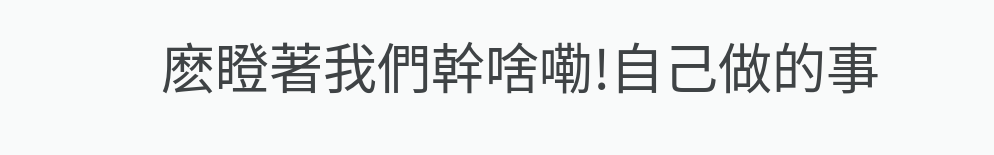麽瞪著我們幹啥嘞!自己做的事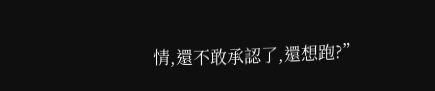情,還不敢承認了,還想跑?”